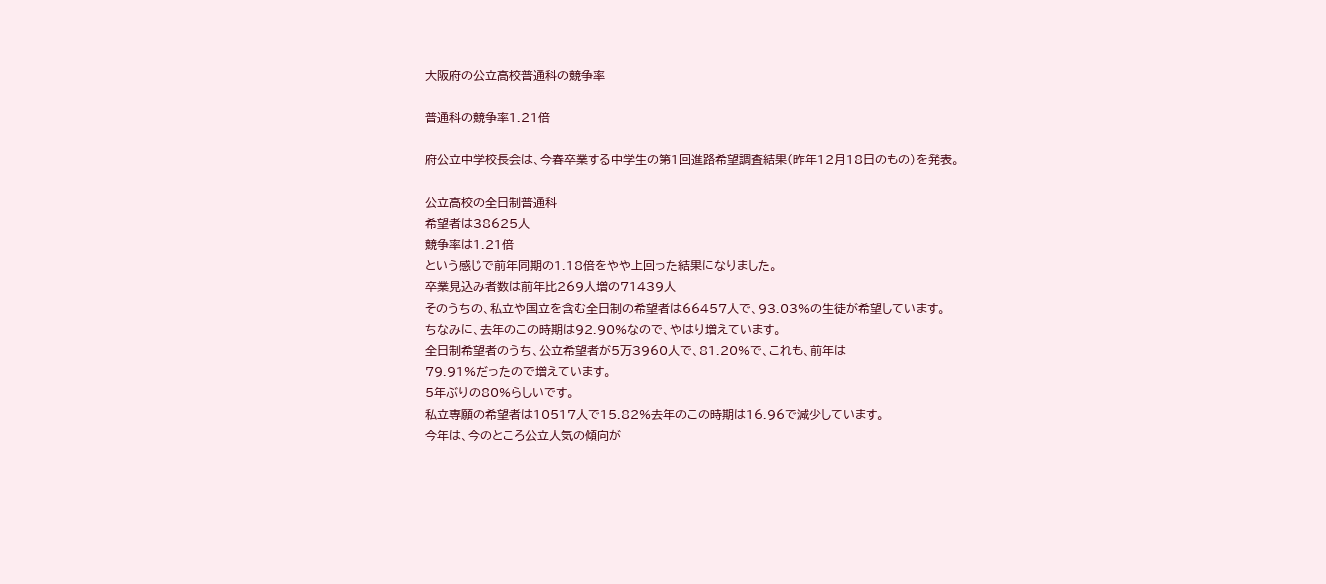大阪府の公立高校普通科の競争率

普通科の競争率1.21倍

府公立中学校長会は、今春卒業する中学生の第1回進路希望調査結果(昨年12月18日のもの)を発表。

公立高校の全日制普通科
希望者は38625人
競争率は1.21倍
という感じで前年同期の1.18倍をやや上回った結果になりました。
卒業見込み者数は前年比269人増の71439人
そのうちの、私立や国立を含む全日制の希望者は66457人で、93.03%の生徒が希望しています。
ちなみに、去年のこの時期は92.90%なので、やはり増えています。
全日制希望者のうち、公立希望者が5万3960人で、81.20%で、これも、前年は
79.91%だったので増えています。
5年ぶりの80%らしいです。
私立専願の希望者は10517人で15.82%去年のこの時期は16.96で減少しています。
今年は、今のところ公立人気の傾向が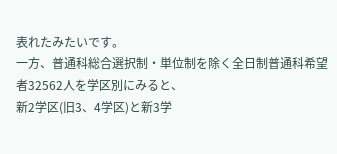表れたみたいです。
一方、普通科総合選択制・単位制を除く全日制普通科希望者32562人を学区別にみると、
新2学区(旧3、4学区)と新3学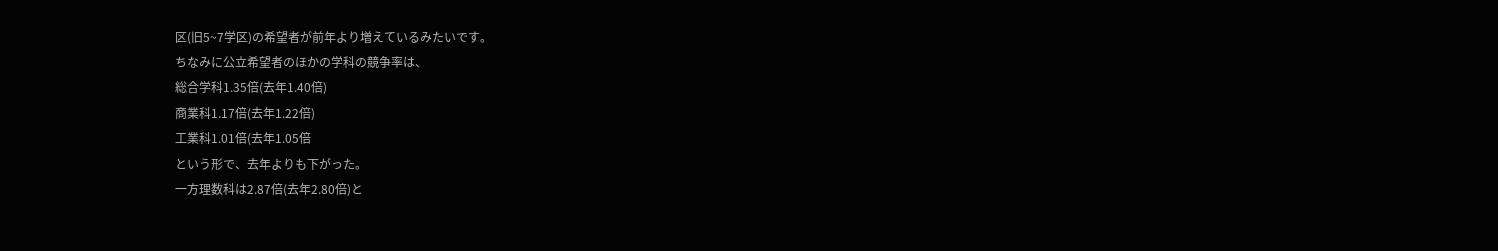区(旧5~7学区)の希望者が前年より増えているみたいです。
ちなみに公立希望者のほかの学科の競争率は、
総合学科1.35倍(去年1.40倍)
商業科1.17倍(去年1.22倍)
工業科1.01倍(去年1.05倍
という形で、去年よりも下がった。
一方理数科は2.87倍(去年2.80倍)と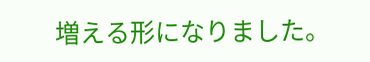増える形になりました。